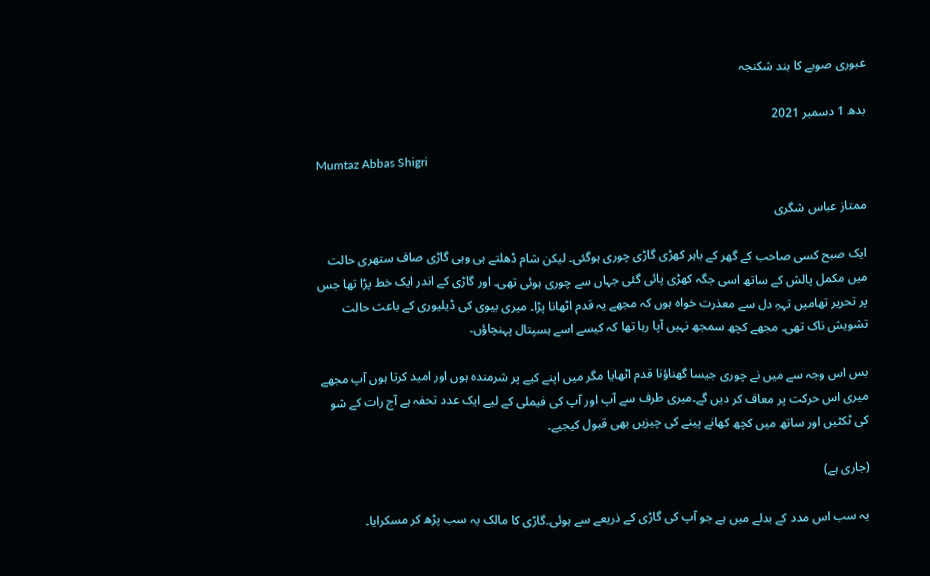عبوری صوبے کا بند شکنجہ

بدھ 1 دسمبر 2021

Mumtaz Abbas Shigri

ممتاز عباس شگری

ایک صبح کسی صاحب کے گھر کے باہر کھڑی گاڑی چوری ہوگئی۔ لیکن شام ڈھلتے ہی وہی گاڑی صاف ستھری حالت میں مکمل پالش کے ساتھ اسی جگہ کھڑی پائی گئی جہاں سے چوری ہوئی تھی۔ اور گاڑی کے اندر ایک خط پڑا تھا جس پر تحریر تھامیں تہہِ دل سے معذرت خواہ ہوں کہ مجھے یہ قدم اٹھانا پڑا۔ میری بیوی کی ڈیلیوری کے باعث حالت تشویش ناک تھی۔ مجھے کچھ سمجھ نہیں آپا رہا تھا کہ کیسے اسے ہسپتال پہنچاؤں۔

بس اس وجہ سے میں نے چوری جیسا گھناؤنا قدم اٹھایا مگر میں اپنے کیے پر شرمندہ ہوں اور امید کرتا ہوں آپ مجھے میری اس حرکت پر معاف کر دیں گے۔میری طرف سے آپ اور آپ کی فیملی کے لیے ایک عدد تحفہ ہے آج رات کے شو کی ٹکٹیں اور ساتھ میں کچھ کھانے پینے کی چیزیں بھی قبول کیجیے۔

(جاری ہے)

یہ سب اس مدد کے بدلے میں ہے جو آپ کی گاڑی کے ذریعے سے ہوئی۔گاڑی کا مالک یہ سب پڑھ کر مسکرایا۔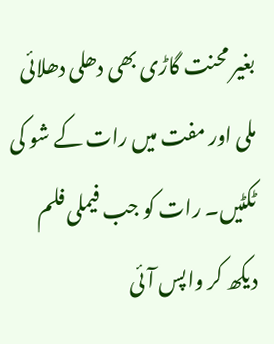بغیر محنت گاڑی بھی دھلی دھلائی ملی اور مفت میں رات کے شو کی ٹکٹیں۔ رات کو جب فیملی فلم دیکھ کر واپس آئی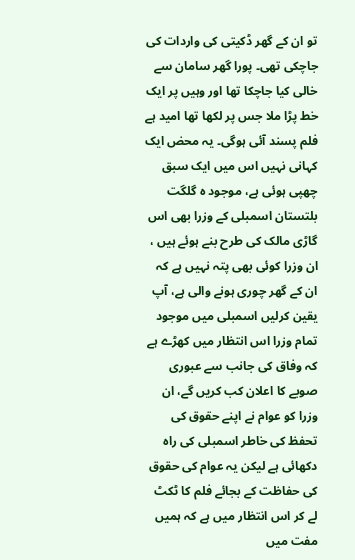تو ان کے گھر ڈکیتی کی واردات کی جاچکی تھی۔ پورا گھر سامان سے خالی کیا جاچکا تھا اور وہیں پر ایک خط پڑا ملا جس پر لکھا تھا امید ہے فلم پسند آئی ہوگی۔ یہ محض ایک کہانی نہیں اس میں ایک سبق چھپی ہوئی ہے، موجود ہ گلگت بلتستان اسمبلی کے وزرا بھی اس گاڑی مالک کی طرح بنے ہوئے ہیں ، ان وزرا کوئی بھی پتہ نہیں ہے کہ ان کے گھر چوری ہونے والی ہے، آپ یقین کرلیں اسمبلی میں موجود تمام وزرا اس انتظار میں کھڑے ہے کہ وفاق کی جانب سے عبوری صوبے کا اعلان کب کریں گے، ان وزرا کو عوام نے اپنے حقوق کی تحفظ کی خاطر اسمبلی کی راہ دکھائی ہے لیکن یہ عوام کی حقوق کی حفاظت کے بجائے فلم کا ٹکٹ لے کر اس انتظار میں ہے کہ ہمیں مفت میں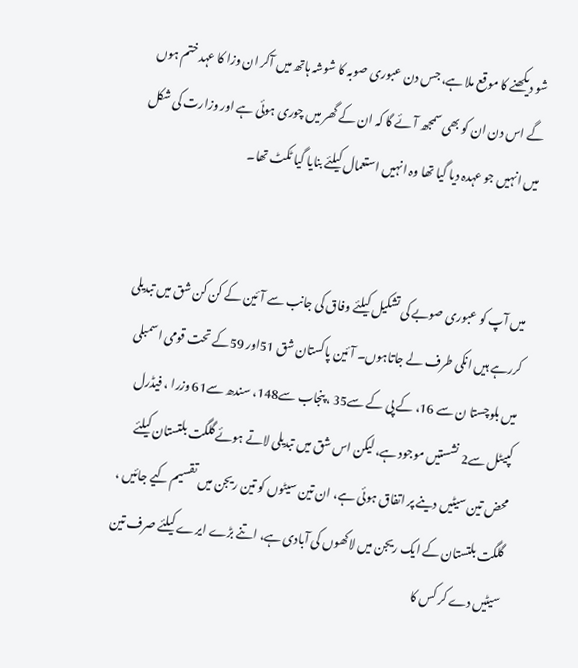شو دیکھنے کا موقع ملا ہے، جس دن عبوری صوبہ کا شوشہ ہاتھ میں آکر ان وزا کا عہد ختم ہوں گے اس دن ان کو بھی سمجھ آئے گا کہ ان کے گھر میں چوری ہوئی ہے اور وزارت کی شکل میں انہیں جو عہدہ دیا گیا تھا وہ انہیں استعمال کیلئے بنایا گیا ٹکٹ تھا۔


میں آپ کو عبوری صوبے کی تشکیل کیلئے وفاق کی جانب سے آئین کے کن کن شق میں تبدیلی کررہے ہیں انکی طرف لے جاتاہوں۔ آئین پاکستان شق 51اور 59کے تحت قومی اسمبلی میں بلوچستا ن سے 16، کے پی کے سے35 ، پنجاب سے148، سندھ سے61 وزرا ، فیڈرل کپیٹل سے2 نشستیں موجود ہے، لیکن اس شق میں تبدیلی لاتے ہوئے گلگت بلتستان کیلئے محض تین سیٹیں دینے پر اتفاق ہوئی ہے، ان تین سیٹوں کو تین ریجن میں تقسیم کیے جائیں ، گلگت بلتستان کے ایک ریجن میں لاکھوں کی آبادی ہے، اتنے بڑے ایرے کیلئے صرف تین سیٹیں دے کر کس کا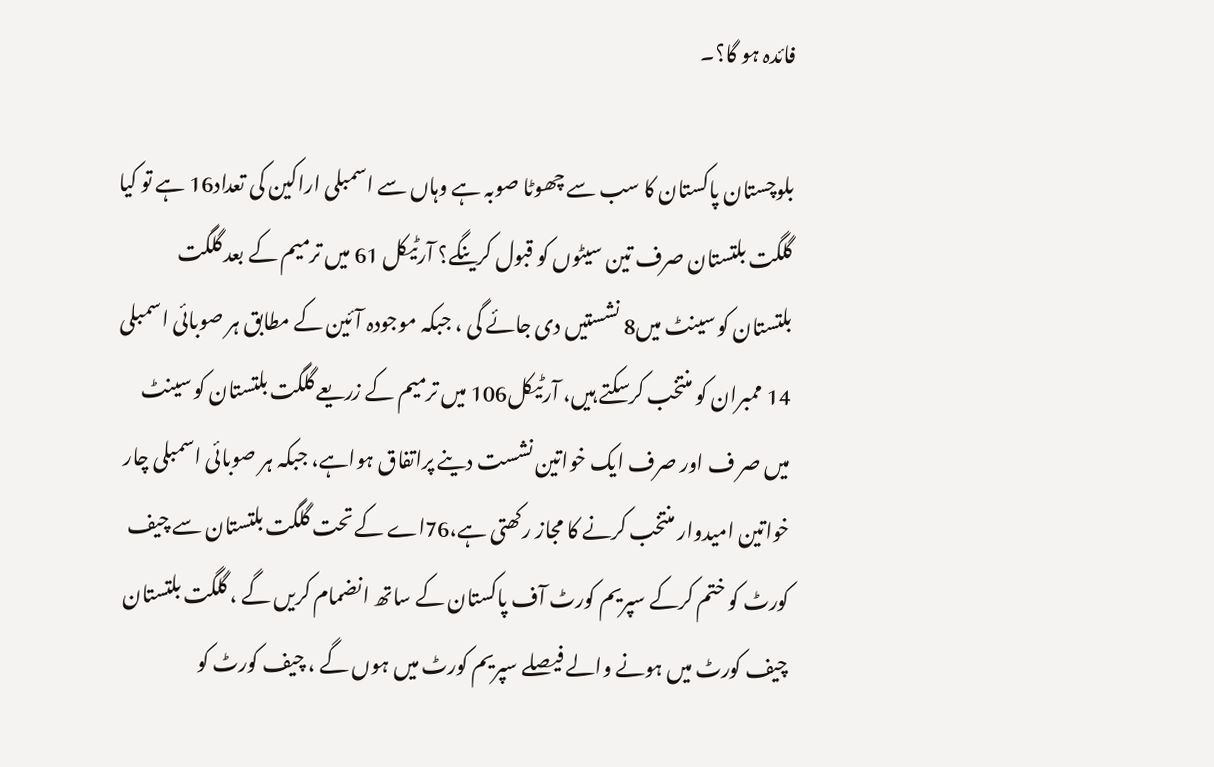فائدہ ہو گا؟۔

بلوچستان پاکستان کا سب سے چھوٹا صوبہ ہے وہاں سے اسمبلی اراکین کی تعداد16 ہے تو کیا گلگت بلتستان صرف تین سیٹوں کو قبول کرینگے؟ آرٹیکل 61 میں ترمیم کے بعد گلگت بلتستان کو سینٹ میں8 نشستیں دی جائے گی ، جبکہ موجودہ آئین کے مطابق ہر صوبائی اسمبلی 14 ممبران کو منتخب کرسکتے ہیں، آرٹیکل106 میں ترمیم کے زریعے گلگت بلتستان کو سینٹ میں صر ف اور صرف ایک خواتین نشست دینے پراتفاق ہواہے، جبکہ ہر صوبائی اسمبلی چار خواتین امیدوار منتخب کرنے کا مجاز رکھتی ہے،76اے کے تحت گلگت بلتستان سے چیف کورٹ کو ختم کرکے سپریم کورٹ آف پاکستان کے ساتھ انضمام کریں گے ، گلگت بلتستان چیف کورٹ میں ہونے والے فیصلے سپریم کورٹ میں ہوں گے ، چیف کورٹ کو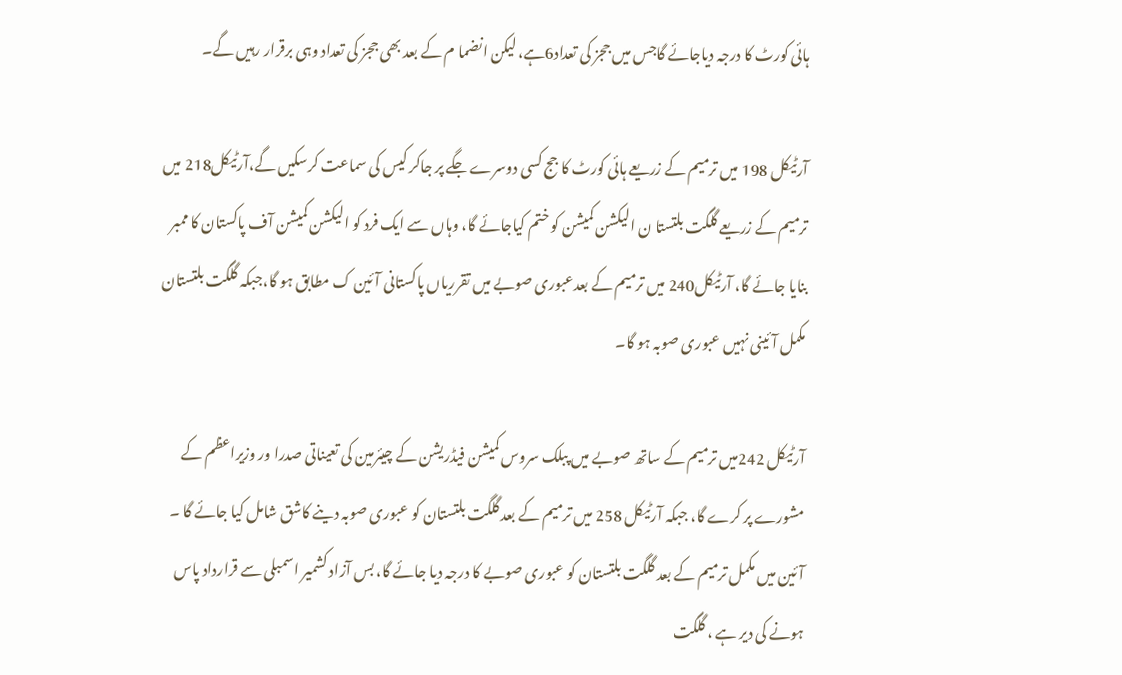ہائی کورٹ کا درجہ دیاجائے گاجس میں ججز کی تعداد6ہے، لیکن انضما م کے بعد بھی ججز کی تعداد وہی برقرار رہیں گے۔

آرٹیکل 198 میں ترمیم کے زریعے ہائی کورٹ کا جج کسی دوسرے جگے پر جاکر کیس کی سماعت کرسکیں گے،آرٹیکل218 میں ترمیم کے زریعے گلگت بلتستا ن الیکشن کمیشن کو ختم کیاجائے گا، وہاں سے ایک فرد کو الیکشن کمیشن آف پاکستان کا ممبر بنایا جائے گا، آرٹیکل240 میں ترمیم کے بعدعبوری صوبے میں تقرریاں پاکستانی آئین ک مطابق ہو گا،جبکہ گلگت بلتستان مکمل آئینی نہیں عبوری صوبہ ہو گا۔

آرٹیکل 242میں ترمیم کے ساتھ صوبے میں پبلک سروس کمیشن فیڈریشن کے چیئرمین کی تعیناتی صدرا ور وزیراعظم کے مشورے پر کرے گا، جبکہ آرٹیکل 258 میں ترمیم کے بعد گلگت بلتستان کو عبوری صوبہ دینے کاشق شامل کیا جائے گا ۔
آئین میں مکمل ترمیم کے بعد گلگت بلتستان کو عبوری صوبے کا درجہ دیا جائے گا، بس آزاد کشمیر اسمبلی سے قرارداد پاس ہونے کی دیر ہے ، گلگت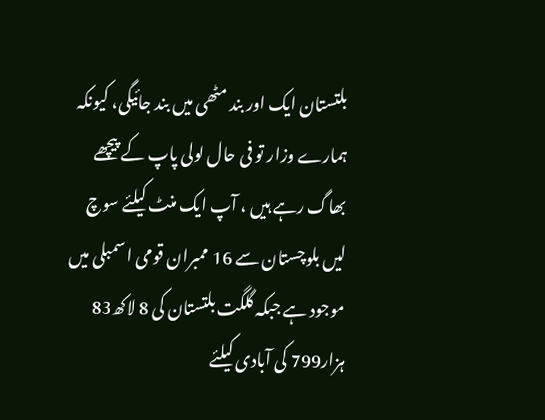بلتستان ایک اور بند مٹھی میں بند جائیگی، کیونکہ ہمارے وزار تو فی حال لولی پاپ کے پیچھے بھاگ رہے ہیں ، آپ ایک منٹ کیلئے سوچ لیں بلوچستان سے 16 ممبران قومی اسمبلی میں موجود ہے جبکہ گلگت بلتستان کی 8 لاکھ83 ہزار799 کی آبادی کیلئے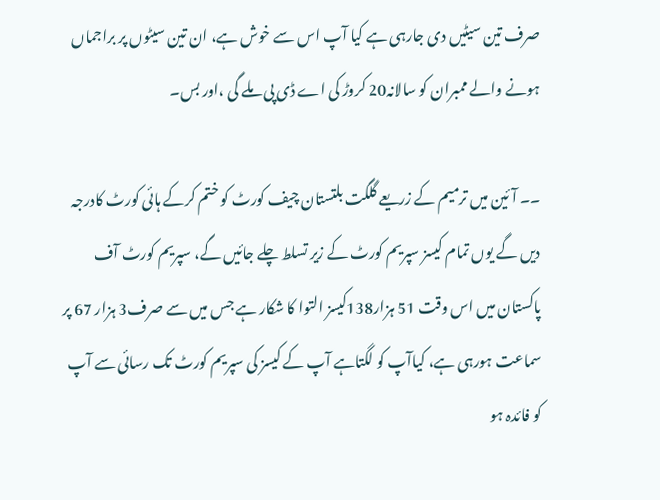صرف تین سیٹیں دی جارہی ہے کیا آپ اس سے خوش ہے، ان تین سیٹوں پر براجماں ہونے والے ممبران کو سالانہ20 کروڑ کی اے ڈی پی ملے گی ،اور بس۔

۔۔ آئین میں ترمیم کے زریعے گلگت بلتستان چیف کورٹ کو ختم کرکے ہائی کورٹ کادرجہ دیں گے یوں تمام کیسز سپریم کورٹ کے زیر تسلط چلے جائیں گے، سپریم کورٹ آف پاکستان میں اس وقت 51 ہزار138کیسز التوا کا شکار ہے جس میں سے صرف3 ہزار 67 پر سماعت ہورہی ہے، کیاآپ کو لگتاہے آپ کے کیسز کی سپریم کورٹ تک رسائی سے آپ کو فائدہ ہو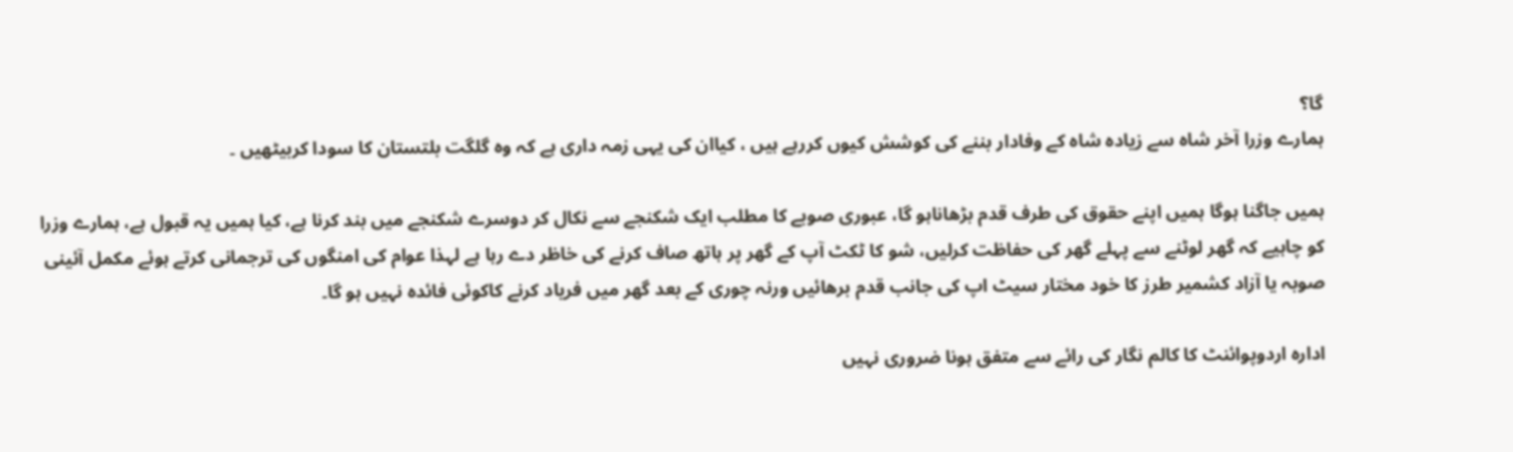گا؟
ہمارے وزرا آخر شاہ سے زیادہ شاہ کے وفادار بننے کی کوشش کیوں کررہے ہیں ، کیاان کی یہی زمہ داری ہے کہ وہ گلگت بلتستان کا سودا کربیٹھیں ۔

ہمیں جاگنا ہوگا ہمیں اپنے حقوق کی طرف قدم بڑھاناہو گا، عبوری صوبے کا مطلب ایک شکنجے سے نکال کر دوسرے شکنجے میں بند کرنا ہے، کیا ہمیں یہ قبول ہے، ہمارے وزرا کو چاہیے کہ گھر لوٹنے سے پہلے گھر کی حفاظت کرلیں، شو کا ٹکٹ آپ کے گھر پر ہاتھ صاف کرنے کی خاظر دے رہا ہے لہذا عوام کی امنگوں کی ترجمانی کرتے ہوئے مکمل آئینی صوبہ یا آزاد کشمیر طرز کا خود مختار سیٹ اپ کی جانب قدم برھائیں ورنہ چوری کے بعد گھر میں فریاد کرنے کاکوئی فائدہ نہیں ہو گا۔

ادارہ اردوپوائنٹ کا کالم نگار کی رائے سے متفق ہونا ضروری نہیں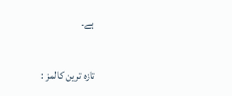ہے۔

تازہ ترین کالمز :